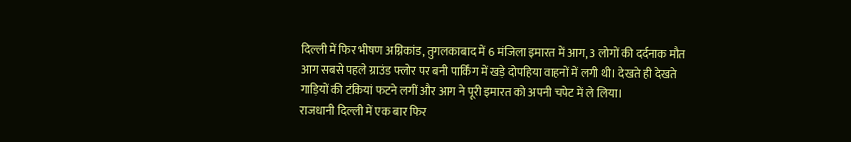दिल्ली में फिर भीषण अग्निकांड, तुगलकाबाद में 6 मंजिला इमारत में आग, 3 लोगों की दर्दनाक मौत
आग सबसे पहले ग्राउंड फ्लोर पर बनी पार्किंग में खड़े दोपहिया वाहनों में लगी थी। देखते ही देखते गाड़ियों की टंकियां फटने लगीं और आग ने पूरी इमारत को अपनी चपेट में ले लिया।
राजधानी दिल्ली में एक बार फिर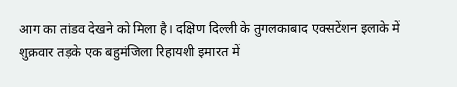आग का तांडव देखने को मिला है। दक्षिण दिल्ली के तुगलकाबाद एक्सटेंशन इलाके में शुक्रवार तड़के एक बहुमंजिला रिहायशी इमारत में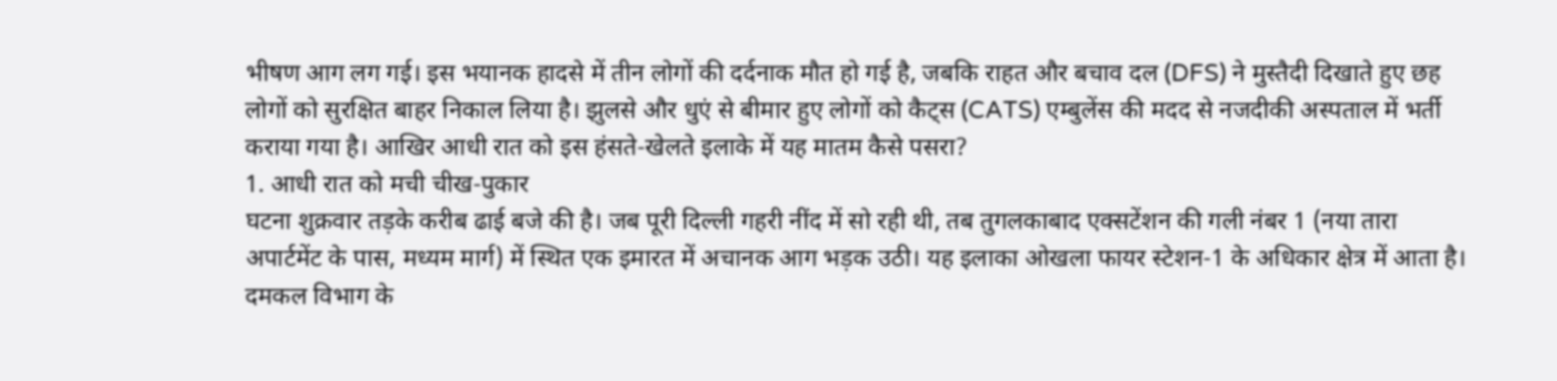भीषण आग लग गई। इस भयानक हादसे में तीन लोगों की दर्दनाक मौत हो गई है, जबकि राहत और बचाव दल (DFS) ने मुस्तैदी दिखाते हुए छह लोगों को सुरक्षित बाहर निकाल लिया है। झुलसे और धुएं से बीमार हुए लोगों को कैट्स (CATS) एम्बुलेंस की मदद से नजदीकी अस्पताल में भर्ती कराया गया है। आखिर आधी रात को इस हंसते-खेलते इलाके में यह मातम कैसे पसरा?
1. आधी रात को मची चीख-पुकार
घटना शुक्रवार तड़के करीब ढाई बजे की है। जब पूरी दिल्ली गहरी नींद में सो रही थी, तब तुगलकाबाद एक्सटेंशन की गली नंबर 1 (नया तारा अपार्टमेंट के पास, मध्यम मार्ग) में स्थित एक इमारत में अचानक आग भड़क उठी। यह इलाका ओखला फायर स्टेशन-1 के अधिकार क्षेत्र में आता है।
दमकल विभाग के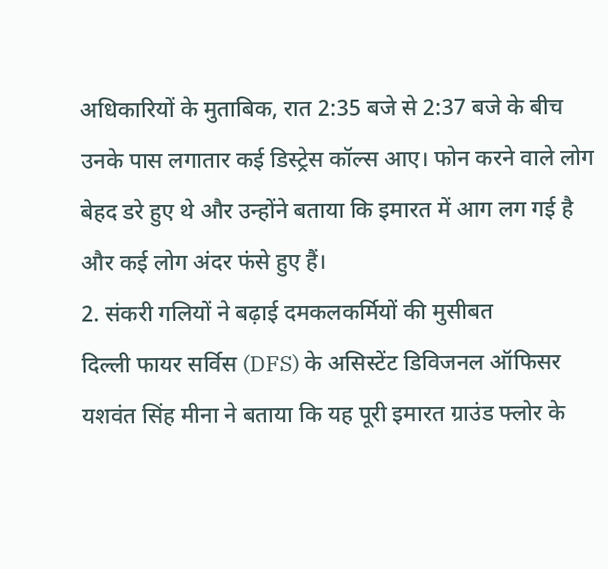अधिकारियों के मुताबिक, रात 2:35 बजे से 2:37 बजे के बीच उनके पास लगातार कई डिस्ट्रेस कॉल्स आए। फोन करने वाले लोग बेहद डरे हुए थे और उन्होंने बताया कि इमारत में आग लग गई है और कई लोग अंदर फंसे हुए हैं।
2. संकरी गलियों ने बढ़ाई दमकलकर्मियों की मुसीबत
दिल्ली फायर सर्विस (DFS) के असिस्टेंट डिविजनल ऑफिसर यशवंत सिंह मीना ने बताया कि यह पूरी इमारत ग्राउंड फ्लोर के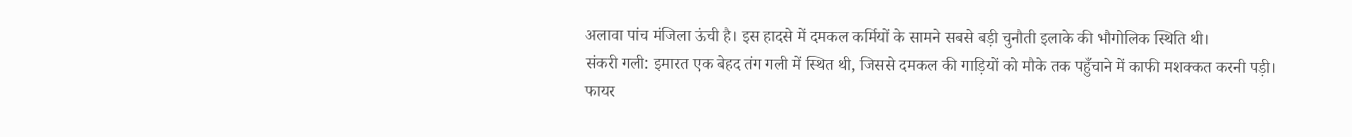अलावा पांच मंजिला ऊंची है। इस हादसे में दमकल कर्मियों के सामने सबसे बड़ी चुनौती इलाके की भौगोलिक स्थिति थी।
संकरी गली: इमारत एक बेहद तंग गली में स्थित थी, जिससे दमकल की गाड़ियों को मौके तक पहुँचाने में काफी मशक्कत करनी पड़ी।
फायर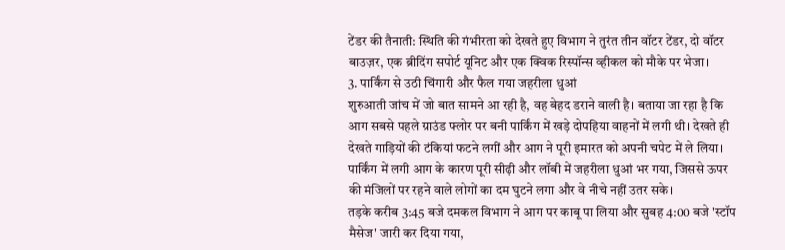टेंडर की तैनाती: स्थिति की गंभीरता को देखते हुए विभाग ने तुरंत तीन वॉटर टेंडर, दो वॉटर बाउज़र, एक ब्रीदिंग सपोर्ट यूनिट और एक क्विक रिस्पॉन्स व्हीकल को मौके पर भेजा।
3. पार्किंग से उठी चिंगारी और फैल गया जहरीला धुआं
शुरुआती जांच में जो बात सामने आ रही है, वह बेहद डराने वाली है। बताया जा रहा है कि आग सबसे पहले ग्राउंड फ्लोर पर बनी पार्किंग में खड़े दोपहिया वाहनों में लगी थी। देखते ही देखते गाड़ियों की टंकियां फटने लगीं और आग ने पूरी इमारत को अपनी चपेट में ले लिया।
पार्किंग में लगी आग के कारण पूरी सीढ़ी और लॉबी में जहरीला धुआं भर गया, जिससे ऊपर की मंजिलों पर रहने वाले लोगों का दम घुटने लगा और वे नीचे नहीं उतर सके।
तड़के करीब 3:45 बजे दमकल विभाग ने आग पर काबू पा लिया और सुबह 4:00 बजे 'स्टॉप मैसेज' जारी कर दिया गया,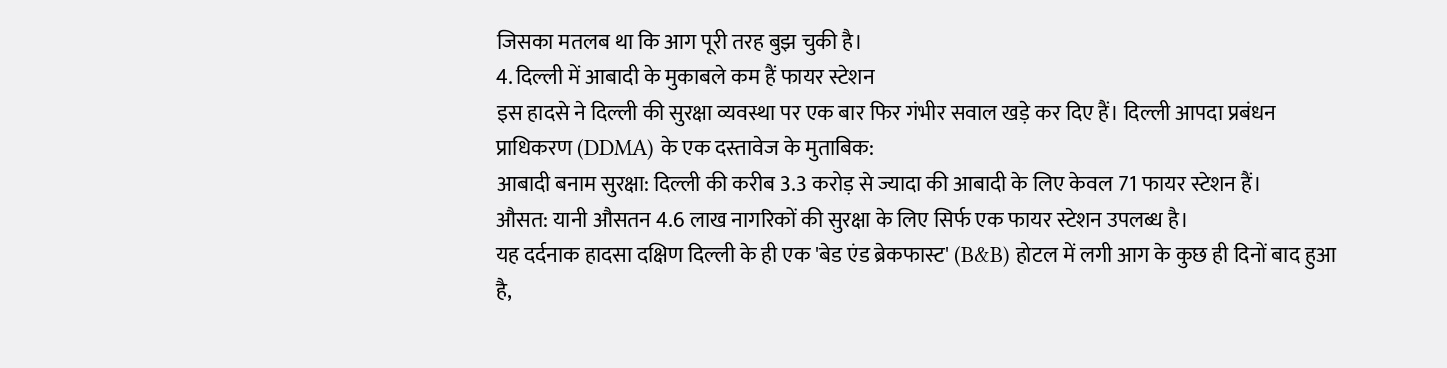जिसका मतलब था कि आग पूरी तरह बुझ चुकी है।
4. दिल्ली में आबादी के मुकाबले कम हैं फायर स्टेशन
इस हादसे ने दिल्ली की सुरक्षा व्यवस्था पर एक बार फिर गंभीर सवाल खड़े कर दिए हैं। दिल्ली आपदा प्रबंधन प्राधिकरण (DDMA) के एक दस्तावेज के मुताबिक:
आबादी बनाम सुरक्षा: दिल्ली की करीब 3.3 करोड़ से ज्यादा की आबादी के लिए केवल 71 फायर स्टेशन हैं।
औसत: यानी औसतन 4.6 लाख नागरिकों की सुरक्षा के लिए सिर्फ एक फायर स्टेशन उपलब्ध है।
यह दर्दनाक हादसा दक्षिण दिल्ली के ही एक 'बेड एंड ब्रेकफास्ट' (B&B) होटल में लगी आग के कुछ ही दिनों बाद हुआ है,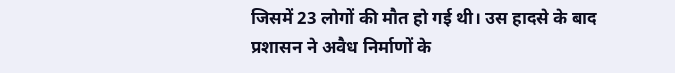जिसमें 23 लोगों की मौत हो गई थी। उस हादसे के बाद प्रशासन ने अवैध निर्माणों के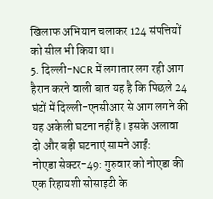खिलाफ अभियान चलाकर 124 संपत्तियों को सील भी किया था।
5. दिल्ली-NCR में लगातार लग रही आग
हैरान करने वाली बात यह है कि पिछले 24 घंटों में दिल्ली-एनसीआर से आग लगने की यह अकेली घटना नहीं है। इसके अलावा दो और बड़ी घटनाएं सामने आईं:
नोएडा सेक्टर-49: गुरुवार को नोएडा की एक रिहायशी सोसाइटी के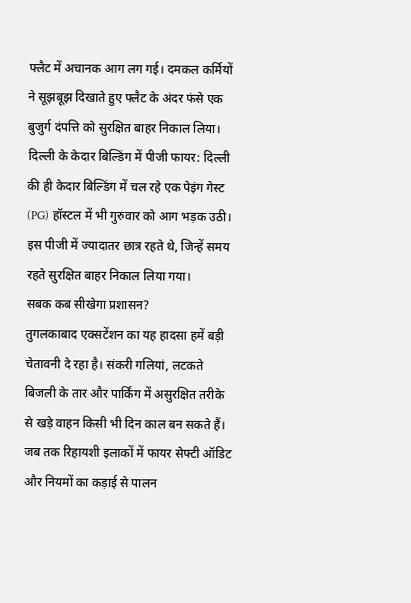फ्लैट में अचानक आग लग गई। दमकल कर्मियों ने सूझबूझ दिखाते हुए फ्लैट के अंदर फंसे एक बुजुर्ग दंपत्ति को सुरक्षित बाहर निकाल लिया।
दिल्ली के केदार बिल्डिंग में पीजी फायर: दिल्ली की ही केदार बिल्डिंग में चल रहे एक पेइंग गेस्ट (PG) हॉस्टल में भी गुरुवार को आग भड़क उठी। इस पीजी में ज्यादातर छात्र रहते थे, जिन्हें समय रहते सुरक्षित बाहर निकाल लिया गया।
सबक कब सीखेगा प्रशासन?
तुगलकाबाद एक्सटेंशन का यह हादसा हमें बड़ी चेतावनी दे रहा है। संकरी गलियां, लटकते बिजली के तार और पार्किंग में असुरक्षित तरीके से खड़े वाहन किसी भी दिन काल बन सकते हैं। जब तक रिहायशी इलाकों में फायर सेफ्टी ऑडिट और नियमों का कड़ाई से पालन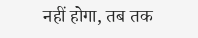नहीं होगा, तब तक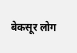बेकसूर लोग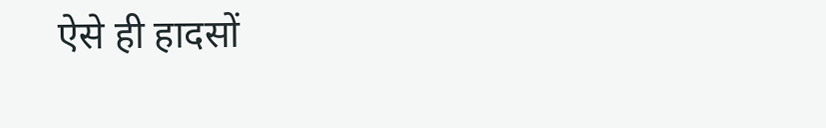ऐसे ही हादसों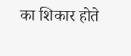का शिकार होते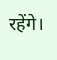रहेंगे।